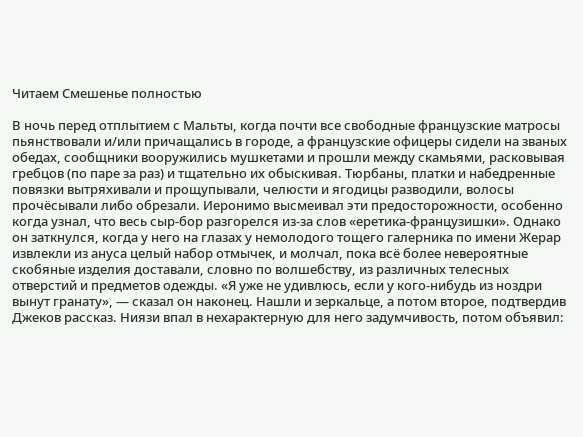Читаем Смешенье полностью

В ночь перед отплытием с Мальты, когда почти все свободные французские матросы пьянствовали и/или причащались в городе, а французские офицеры сидели на званых обедах, сообщники вооружились мушкетами и прошли между скамьями, расковывая гребцов (по паре за раз) и тщательно их обыскивая. Тюрбаны, платки и набедренные повязки вытряхивали и прощупывали, челюсти и ягодицы разводили, волосы прочёсывали либо обрезали. Иеронимо высмеивал эти предосторожности, особенно когда узнал, что весь сыр-бор разгорелся из-за слов «еретика-французишки». Однако он заткнулся, когда у него на глазах у немолодого тощего галерника по имени Жерар извлекли из ануса целый набор отмычек, и молчал, пока всё более невероятные скобяные изделия доставали, словно по волшебству, из различных телесных отверстий и предметов одежды. «Я уже не удивлюсь, если у кого-нибудь из ноздри вынут гранату», — сказал он наконец. Нашли и зеркальце, а потом второе, подтвердив Джеков рассказ. Ниязи впал в нехарактерную для него задумчивость, потом объявил: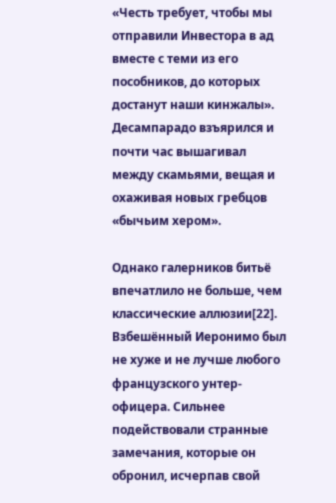«Честь требует, чтобы мы отправили Инвестора в ад вместе с теми из его пособников, до которых достанут наши кинжалы». Десампарадо взъярился и почти час вышагивал между скамьями, вещая и охаживая новых гребцов «бычьим хером».

Однако галерников битьё впечатлило не больше, чем классические аллюзии[22]. Взбешённый Иеронимо был не хуже и не лучше любого французского унтер-офицера. Сильнее подействовали странные замечания, которые он обронил, исчерпав свой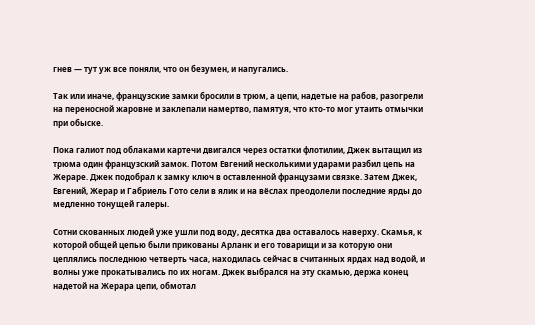гнев — тут уж все поняли, что он безумен, и напугались.

Так или иначе, французские замки бросили в трюм, а цепи, надетые на рабов, разогрели на переносной жаровне и заклепали намертво, памятуя, что кто-то мог утаить отмычки при обыске.

Пока галиот под облаками картечи двигался через остатки флотилии, Джек вытащил из трюма один французский замок. Потом Евгений несколькими ударами разбил цепь на Жераре. Джек подобрал к замку ключ в оставленной французами связке. Затем Джек, Евгений, Жерар и Габриель Гото сели в ялик и на вёслах преодолели последние ярды до медленно тонущей галеры.

Сотни скованных людей уже ушли под воду, десятка два оставалось наверху. Скамья, к которой общей цепью были прикованы Арланк и его товарищи и за которую они цеплялись последнюю четверть часа, находилась сейчас в считанных ярдах над водой, и волны уже прокатывались по их ногам. Джек выбрался на эту скамью, держа конец надетой на Жерара цепи, обмотал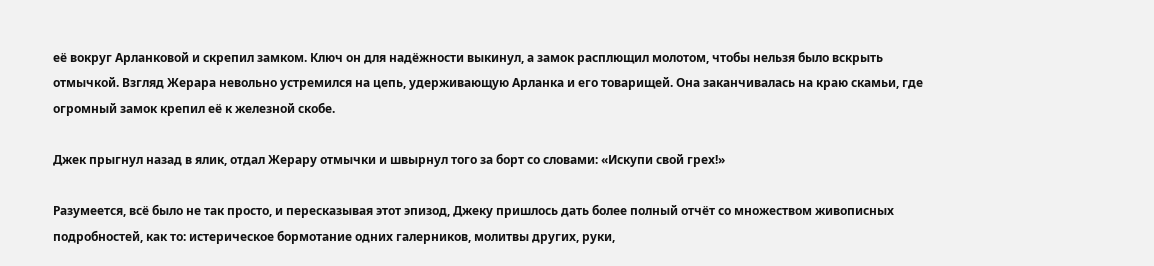её вокруг Арланковой и скрепил замком. Ключ он для надёжности выкинул, а замок расплющил молотом, чтобы нельзя было вскрыть отмычкой. Взгляд Жерара невольно устремился на цепь, удерживающую Арланка и его товарищей. Она заканчивалась на краю скамьи, где огромный замок крепил её к железной скобе.

Джек прыгнул назад в ялик, отдал Жерару отмычки и швырнул того за борт со словами: «Искупи свой грех!»

Разумеется, всё было не так просто, и пересказывая этот эпизод, Джеку пришлось дать более полный отчёт со множеством живописных подробностей, как то: истерическое бормотание одних галерников, молитвы других, руки,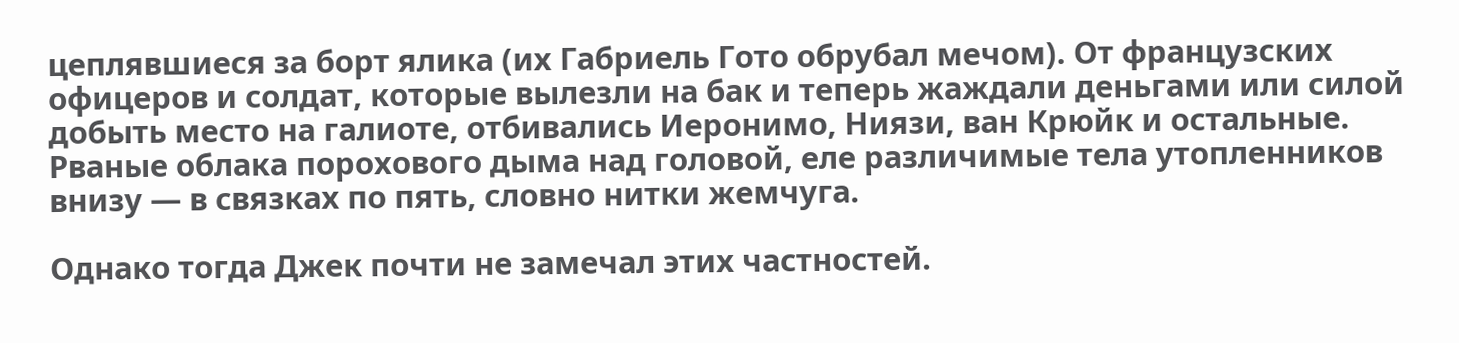цеплявшиеся за борт ялика (их Габриель Гото обрубал мечом). От французских офицеров и солдат, которые вылезли на бак и теперь жаждали деньгами или силой добыть место на галиоте, отбивались Иеронимо, Ниязи, ван Крюйк и остальные. Рваные облака порохового дыма над головой, еле различимые тела утопленников внизу — в связках по пять, словно нитки жемчуга.

Однако тогда Джек почти не замечал этих частностей.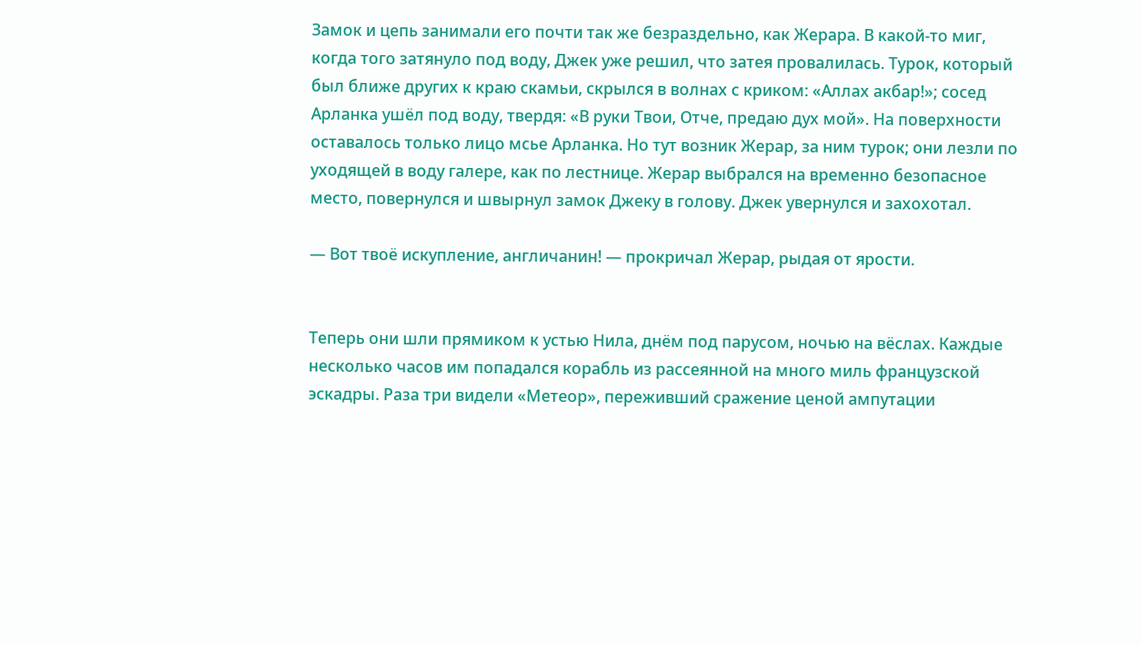Замок и цепь занимали его почти так же безраздельно, как Жерара. В какой-то миг, когда того затянуло под воду, Джек уже решил, что затея провалилась. Турок, который был ближе других к краю скамьи, скрылся в волнах с криком: «Аллах акбар!»; сосед Арланка ушёл под воду, твердя: «В руки Твои, Отче, предаю дух мой». На поверхности оставалось только лицо мсье Арланка. Но тут возник Жерар, за ним турок; они лезли по уходящей в воду галере, как по лестнице. Жерар выбрался на временно безопасное место, повернулся и швырнул замок Джеку в голову. Джек увернулся и захохотал.

— Вот твоё искупление, англичанин! — прокричал Жерар, рыдая от ярости.


Теперь они шли прямиком к устью Нила, днём под парусом, ночью на вёслах. Каждые несколько часов им попадался корабль из рассеянной на много миль французской эскадры. Раза три видели «Метеор», переживший сражение ценой ампутации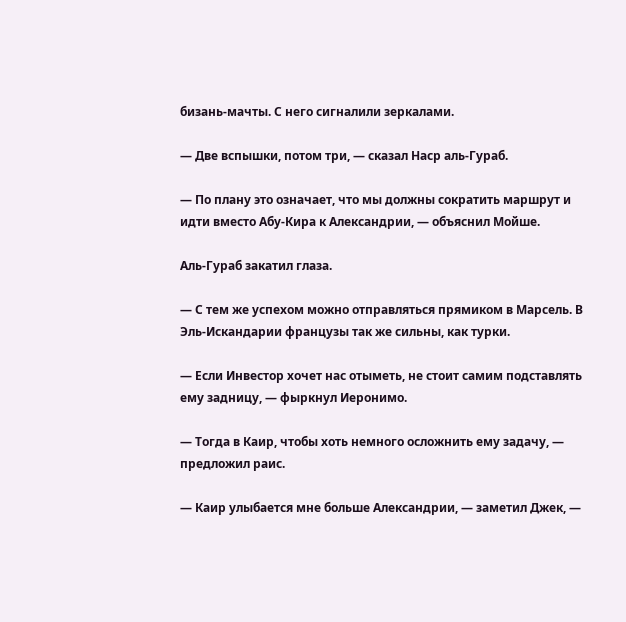бизань-мачты. С него сигналили зеркалами.

— Две вспышки, потом три, — сказал Наср аль-Гураб.

— По плану это означает, что мы должны сократить маршрут и идти вместо Абу-Кира к Александрии, — объяснил Мойше.

Аль-Гураб закатил глаза.

— С тем же успехом можно отправляться прямиком в Марсель. В Эль-Искандарии французы так же сильны, как турки.

— Если Инвестор хочет нас отыметь, не стоит самим подставлять ему задницу, — фыркнул Иеронимо.

— Тогда в Каир, чтобы хоть немного осложнить ему задачу, — предложил раис.

— Каир улыбается мне больше Александрии, — заметил Джек, —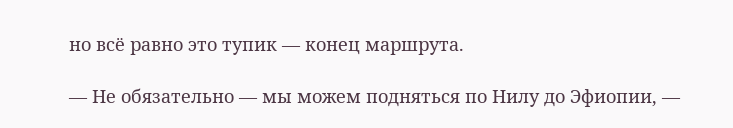но всё равно это тупик — конец маршрута.

— Не обязательно — мы можем подняться по Нилу до Эфиопии, —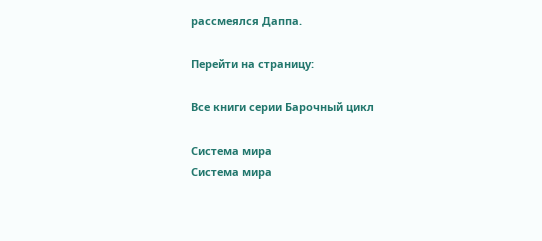рассмеялся Даппа.

Перейти на страницу:

Все книги серии Барочный цикл

Система мира
Система мира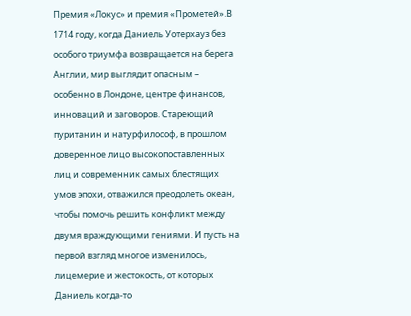Премия «Локус» и премия «Прометей».В 1714 году, когда Даниель Уотерхауз без особого триумфа возвращается на берега Англии, мир выглядит опасным – особенно в Лондоне, центре финансов, инноваций и заговоров. Стареющий пуританин и натурфилософ, в прошлом доверенное лицо высокопоставленных лиц и современник самых блестящих умов эпохи, отважился преодолеть океан, чтобы помочь решить конфликт между двумя враждующими гениями. И пусть на первой взгляд многое изменилось, лицемерие и жестокость, от которых Даниель когда-то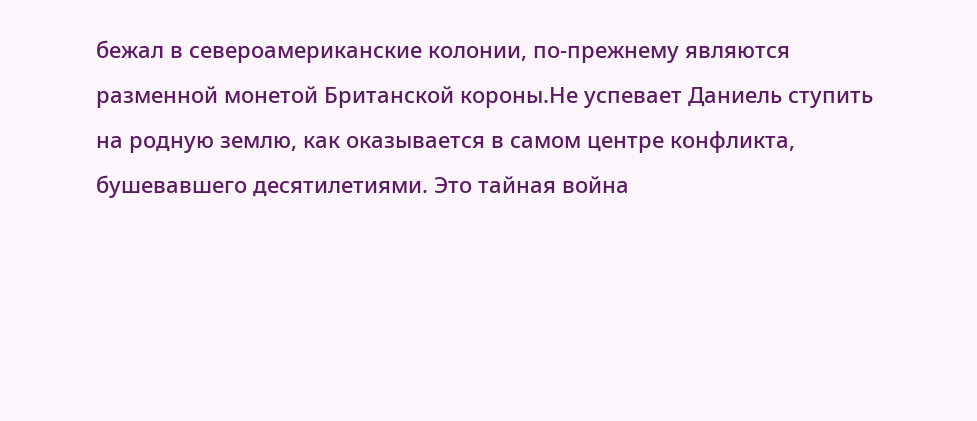бежал в североамериканские колонии, по-прежнему являются разменной монетой Британской короны.Не успевает Даниель ступить на родную землю, как оказывается в самом центре конфликта, бушевавшего десятилетиями. Это тайная война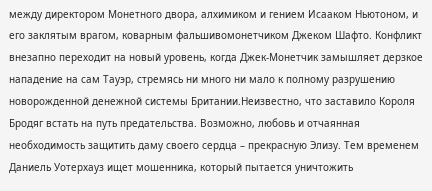между директором Монетного двора, алхимиком и гением Исааком Ньютоном, и его заклятым врагом, коварным фальшивомонетчиком Джеком Шафто. Конфликт внезапно переходит на новый уровень, когда Джек-Монетчик замышляет дерзкое нападение на сам Тауэр, стремясь ни много ни мало к полному разрушению новорожденной денежной системы Британии.Неизвестно, что заставило Короля Бродяг встать на путь предательства. Возможно, любовь и отчаянная необходимость защитить даму своего сердца – прекрасную Элизу. Тем временем Даниель Уотерхауз ищет мошенника, который пытается уничтожить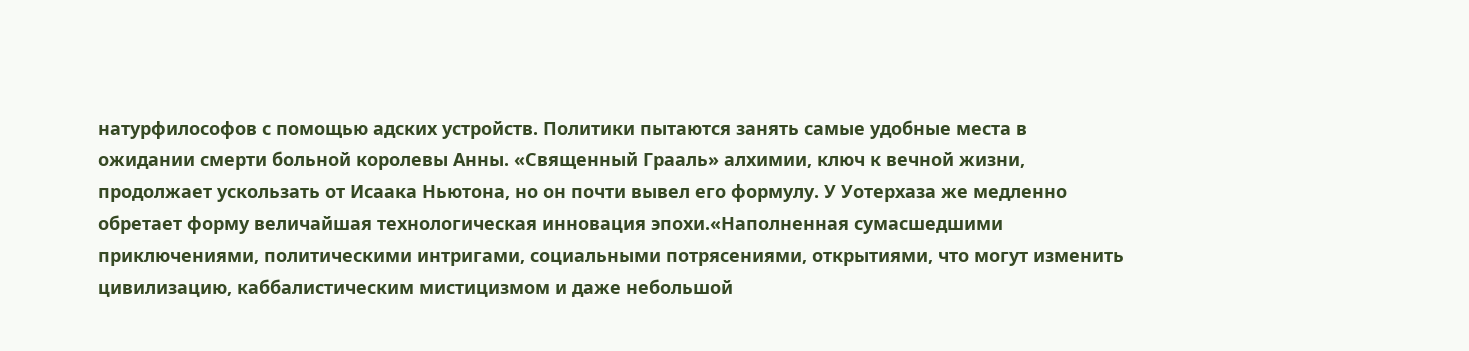натурфилософов с помощью адских устройств. Политики пытаются занять самые удобные места в ожидании смерти больной королевы Анны. «Священный Грааль» алхимии, ключ к вечной жизни, продолжает ускользать от Исаака Ньютона, но он почти вывел его формулу. У Уотерхаза же медленно обретает форму величайшая технологическая инновация эпохи.«Наполненная сумасшедшими приключениями, политическими интригами, социальными потрясениями, открытиями, что могут изменить цивилизацию, каббалистическим мистицизмом и даже небольшой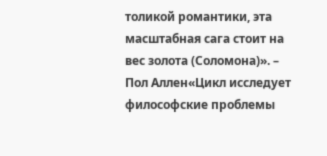толикой романтики, эта масштабная сага стоит на вес золота (Соломона)». – Пол Аллен«Цикл исследует философские проблемы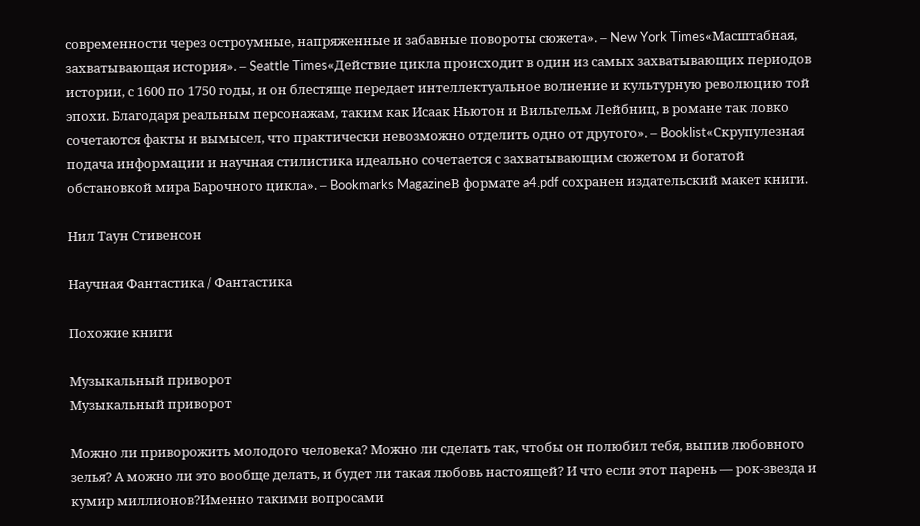современности через остроумные, напряженные и забавные повороты сюжета». – New York Times«Масштабная, захватывающая история». – Seattle Times«Действие цикла происходит в один из самых захватывающих периодов истории, с 1600 по 1750 годы, и он блестяще передает интеллектуальное волнение и культурную революцию той эпохи. Благодаря реальным персонажам, таким как Исаак Ньютон и Вильгельм Лейбниц, в романе так ловко сочетаются факты и вымысел, что практически невозможно отделить одно от другого». – Booklist«Скрупулезная подача информации и научная стилистика идеально сочетается с захватывающим сюжетом и богатой обстановкой мира Барочного цикла». – Bookmarks MagazineВ формате a4.pdf сохранен издательский макет книги.

Нил Таун Стивенсон

Научная Фантастика / Фантастика

Похожие книги

Музыкальный приворот
Музыкальный приворот

Можно ли приворожить молодого человека? Можно ли сделать так, чтобы он полюбил тебя, выпив любовного зелья? А можно ли это вообще делать, и будет ли такая любовь настоящей? И что если этот парень — рок-звезда и кумир миллионов?Именно такими вопросами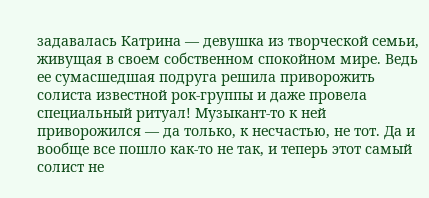задавалась Катрина — девушка из творческой семьи, живущая в своем собственном спокойном мире. Ведь ее сумасшедшая подруга решила приворожить солиста известной рок-группы и даже провела специальный ритуал! Музыкант-то к ней приворожился — да только, к несчастью, не тот. Да и вообще все пошло как-то не так, и теперь этот самый солист не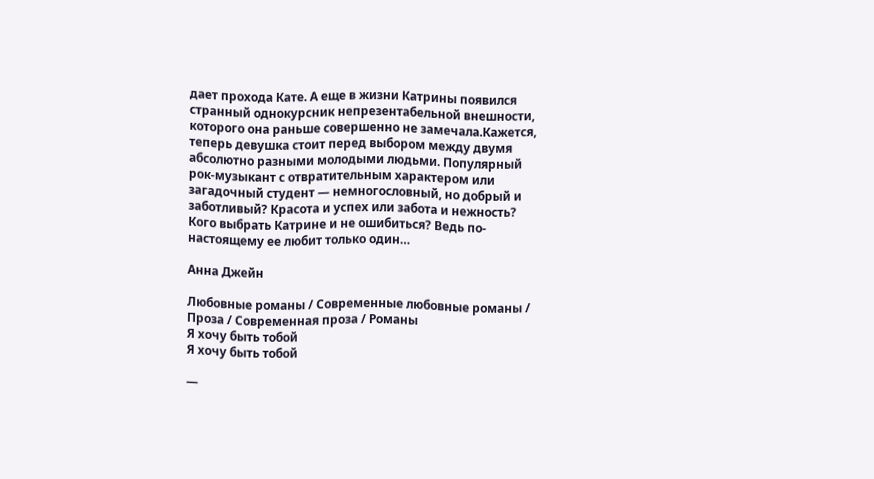дает прохода Кате. А еще в жизни Катрины появился странный однокурсник непрезентабельной внешности, которого она раньше совершенно не замечала.Кажется, теперь девушка стоит перед выбором между двумя абсолютно разными молодыми людьми. Популярный рок-музыкант с отвратительным характером или загадочный студент — немногословный, но добрый и заботливый? Красота и успех или забота и нежность? Кого выбрать Катрине и не ошибиться? Ведь по-настоящему ее любит только один…

Анна Джейн

Любовные романы / Современные любовные романы / Проза / Современная проза / Романы
Я хочу быть тобой
Я хочу быть тобой

—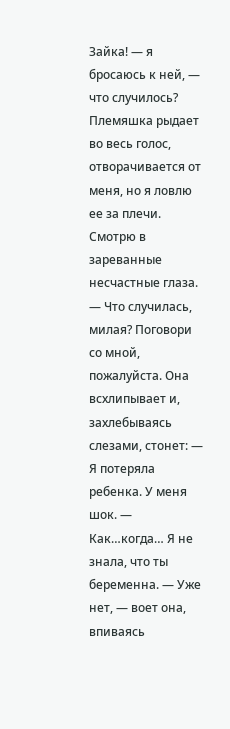Зайка! — я бросаюсь к ней, — что случилось? Племяшка рыдает во весь голос, отворачивается от меня, но я ловлю ее за плечи. Смотрю в зареванные несчастные глаза. — Что случилась, милая? Поговори со мной, пожалуйста. Она всхлипывает и, захлебываясь слезами, стонет: — Я потеряла ребенка. У меня шок. — Как…когда… Я не знала, что ты беременна. — Уже нет, — воет она, впиваясь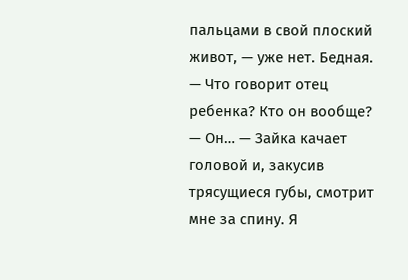пальцами в свой плоский живот, — уже нет. Бедная. — Что говорит отец ребенка? Кто он вообще? — Он… — Зайка качает головой и, закусив трясущиеся губы, смотрит мне за спину. Я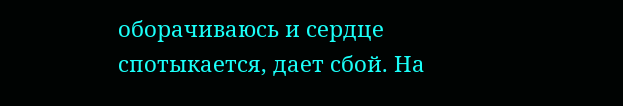оборачиваюсь и сердце спотыкается, дает сбой. На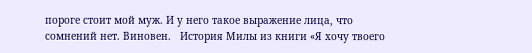пороге стоит мой муж. И у него такое выражение лица, что сомнений нет. Виновен.   История Милы из книги «Я хочу твоего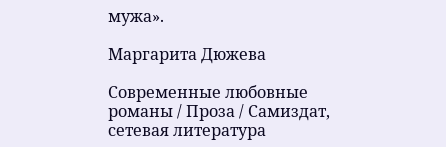мужа».

Маргарита Дюжева

Современные любовные романы / Проза / Самиздат, сетевая литература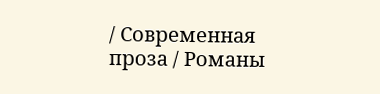/ Современная проза / Романы